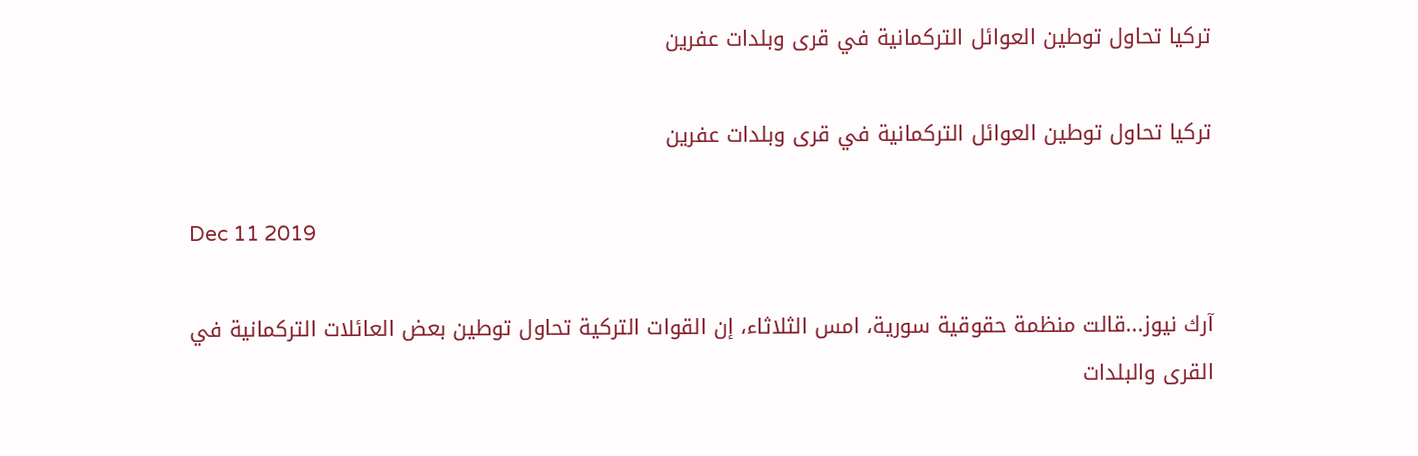تركیا تحاول توطين العوائل التركمانية في قرى وبلدات عفرين

تركیا تحاول توطين العوائل التركمانية في قرى وبلدات عفرين

Dec 11 2019

آرك نيوز...قالت منظمة حقوقية سورية، امس الثلاثاء، إن القوات التركية تحاول توطين بعض العائلات التركمانية في القرى والبلدات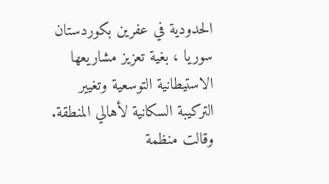الحدودية في عفرين بكوردستان سوريا ، بغية تعزيز مشاريعها الاستيطانية التوسعية وتغيير التركيبة السكانية لأهالي المنطقة.
وقالت منظمة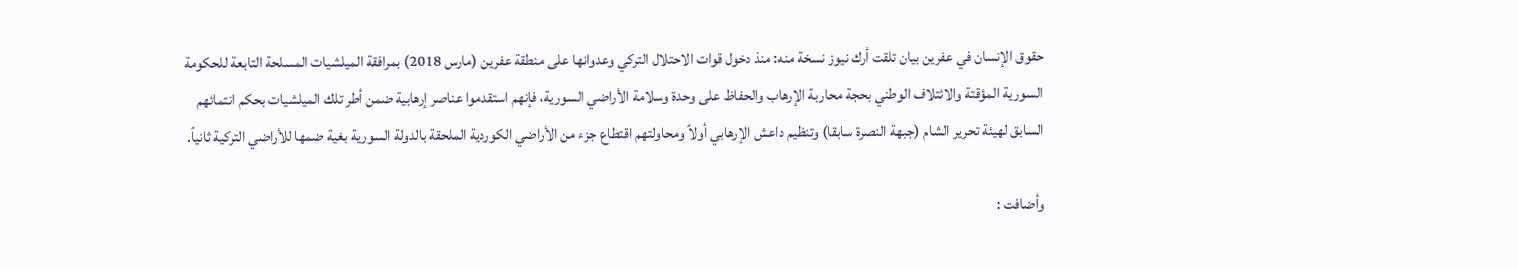حقوق الإنسان في عفرين بيان تلقت أرك نیوز نسخة منه: منذ دخول قوات الاحتلال التركي وعدوانها على منطقة عفرين (مارس 2018) بمرافقة الميلشيات المسلحة التابعة للحكومة السورية المؤقتة والائتلاف الوطني بحجة محاربة الإرهاب والحفاظ على وحدة وسلامة الأراضي السورية، فإنهم استقدموا عناصر إرهابية ضمن أطر تلك الميلشيات بحكم انتمائهم السابق لهيئة تحرير الشام (جبهة النصرة سابقا) وتنظيم داعش الإرهابي أولاً ومحاولتهم اقتطاع جزء من الأراضي الكوردية الملحقة بالدولة السورية بغية ضمها للأراضي التركية ثانياً.

وأضافت :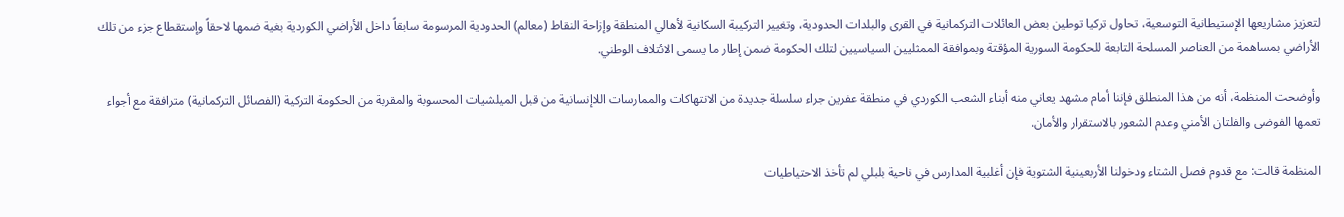لتعزيز مشاريعها الإستيطانية التوسعية، تحاول تركيا توطين بعض العائلات التركمانية في القرى والبلدات الحدودية، وتغيير التركيبة السكانية لأهالي المنطقة وإزاحة النقاط (معالم) الحدودية المرسومة سابقاً داخل الأراضي الكوردية بغية ضمها لاحقاً وإستقطاع جزء من تلك الأراضي بمساهمة من العناصر المسلحة التابعة للحكومة السورية المؤقتة وبموافقة الممثليين السياسيين لتلك الحكومة ضمن إطار ما يسمى الائتلاف الوطني.

وأوضحت المنظمة، أنه من هذا المنطلق فإننا أمام مشهد يعاني منه أبناء الشعب الكوردي في منطقة عفرين جراء سلسلة جديدة من الانتهاكات والممارسات اللاإنسانية من قبل الميلشيات المحسوبة والمقربة من الحكومة التركية (الفصائل التركمانية) مترافقة مع أجواء تعمها الفوضى والفلتان الأمني وعدم الشعور بالاستقرار والأمان.

المنظمة قالت: مع قدوم فصل الشتاء ودخولنا الأربعينية الشتوية فإن أغلبية المدارس في ناحية بلبلي لم تأخذ الاحتياطيات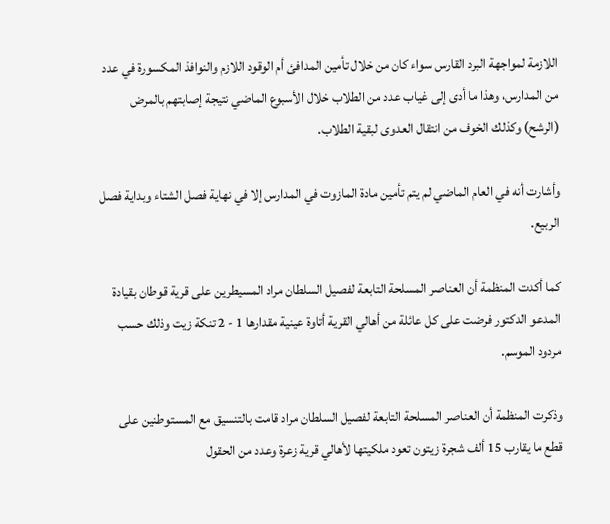اللازمة لمواجهة البرد القارس سواء كان من خلال تأمين المدافئ أم الوقود اللازم والنوافذ المكسورة في عدد من المدارس، وهذا ما أدى إلى غياب عدد من الطلاب خلال الأسبوع الماضي نتيجة إصابتهم بالمرض (الرشح) وكذلك الخوف من انتقال العدوى لبقية الطلاب.

وأشارت أنه في العام الماضي لم يتم تأمين مادة المازوت في المدارس إلا في نهاية فصل الشتاء وبداية فصل الربيع.

كما أكدت المنظمة أن العناصر المسلحة التابعة لفصيل السلطان مراد المسيطرين على قرية قوطان بقيادة المدعو الدكتور فرضت على كل عائلة من أهالي القرية أتاوة عينية مقدارها 1 - 2 تنكة زيت وذلك حسب مردود الموسم.

وذكرت المنظمة أن العناصر المسلحة التابعة لفصيل السلطان مراد قامت بالتنسيق مع المستوطنين على قطع ما يقارب 15 ألف شجرة زيتون تعود ملكيتها لأهالي قرية زعرة وعدد من الحقول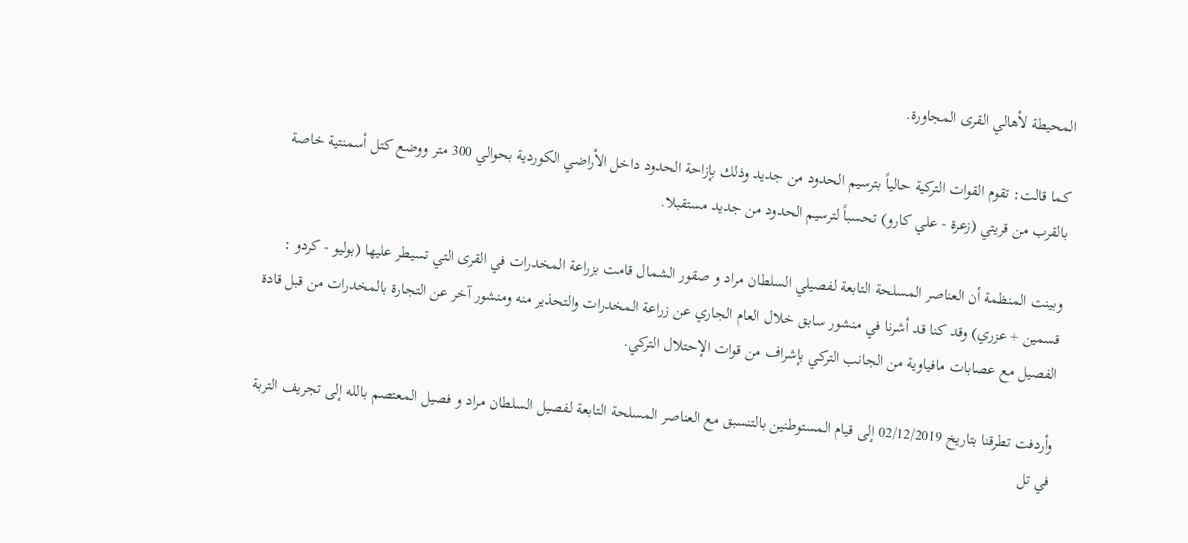المحيطة لأهالي القرى المجاورة.

كما قالت: تقوم القوات التركية حالياً بترسيم الحدود من جديد وذلك بإزاحة الحدود داخل الأراضي الكوردية بحوالي 300 متر ووضع كتل أسمنتية خاصة بالقرب من قريتي (زعرة - علي كارو) تحسباً لترسيم الحدود من جديد مستقبلا.

وبينت المنظمة أن العناصر المسلحة التابعة لفصيلي السلطان مراد و صقور الشمال قامت بزراعة المخدرات في القرى التي تسيطر عليها (بوليو - كردو : قسمين + عزري) وقد كنا قد أشرنا في منشور سابق خلال العام الجاري عن زراعة المخدرات والتحذير منه ومنشور آخر عن التجارة بالمخدرات من قبل قادة الفصيل مع عصابات مافياوية من الجانب التركي بإشراف من قوات الإحتلال التركي.

وأردفت تطرقنا بتاريخ 02/12/2019 إلى قيام المستوطنين بالتنسبق مع العناصر المسلحة التابعة لفصيل السلطان مراد و فصيل المعتصم بالله إلى تجريف التربة في تل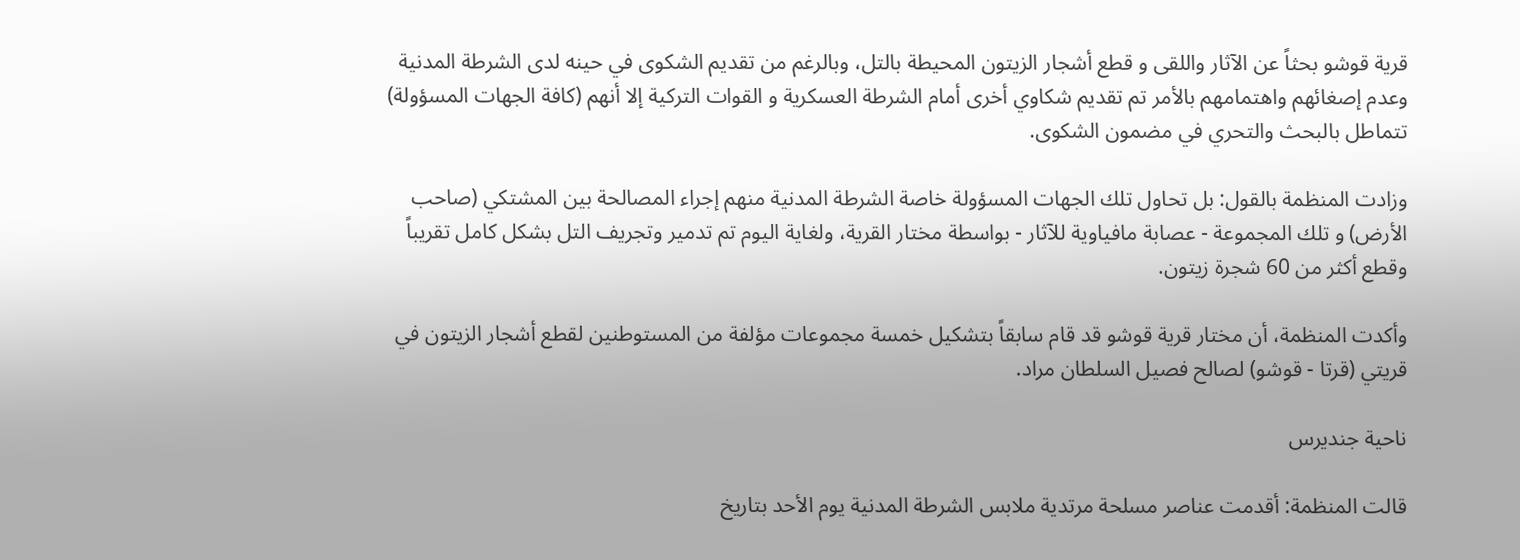قرية قوشو بحثاً عن الآثار واللقى و قطع أشجار الزيتون المحيطة بالتل، وبالرغم من تقديم الشكوى في حينه لدى الشرطة المدنية وعدم إصغائهم واهتمامهم بالأمر تم تقديم شكاوي أخرى أمام الشرطة العسكرية و القوات التركية إلا أنهم (كافة الجهات المسؤولة) تتماطل بالبحث والتحري في مضمون الشكوى.

وزادت المنظمة بالقول: بل تحاول تلك الجهات المسؤولة خاصة الشرطة المدنية منهم إجراء المصالحة بين المشتكي (صاحب الأرض) و تلك المجموعة - عصابة مافياوية للآثار - بواسطة مختار القرية، ولغاية اليوم تم تدمير وتجريف التل بشكل كامل تقريباً وقطع أكثر من 60 شجرة زيتون.

وأكدت المنظمة، أن مختار قرية قوشو قد قام سابقاً بتشكيل خمسة مجموعات مؤلفة من المستوطنين لقطع أشجار الزيتون في قريتي (قرتا - قوشو) لصالح فصيل السلطان مراد.

ناحية جنديرس

قالت المنظمة: أقدمت عناصر مسلحة مرتدية ملابس الشرطة المدنية يوم الأحد بتاريخ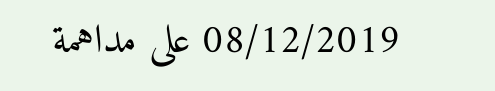08/12/2019 على مداهمة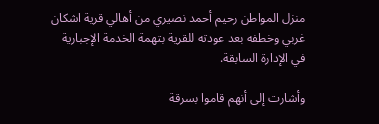منزل المواطن رحيم أحمد نصيري من أهالي قرية اشكان غربي وخطفه بعد عودته للقرية بتهمة الخدمة الإجبارية في الإدارة السابقة.

وأشارت إلى أنهم قاموا بسرقة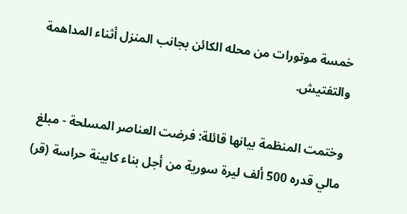خمسة موتورات من محله الكائن بجانب المنزل أثناء المداهمة والتفتيش.

وختمت المنظمة بيانها قائلة: فرضت العناصر المسلحة - مبلغ مالي قدره 500 ألف ليرة سورية من أجل بناء كابينة حراسة (قر)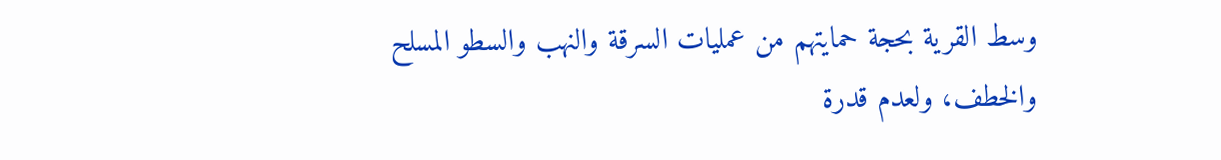وسط القرية بحجة حمايتهم من عمليات السرقة والنهب والسطو المسلح والخطف، ولعدم قدرة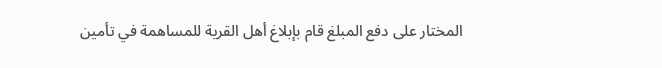المختار على دفع المبلغ قام بإبلاغ أهل القرية للمساهمة في تأمين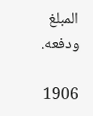المبلغ ودفعه.

1906